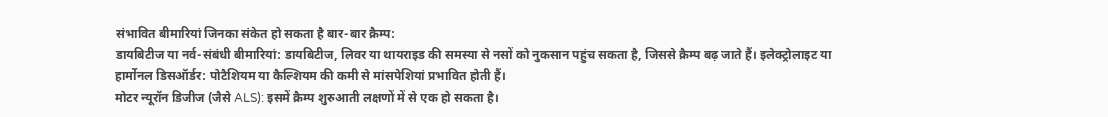संभावित बीमारियां जिनका संकेत हो सकता है बार-बार क्रैम्प:
डायबिटीज या नर्व-संबंधी बीमारियां: डायबिटीज, लिवर या थायराइड की समस्या से नसों को नुकसान पहुंच सकता है, जिससे क्रैम्प बढ़ जाते हैं। इलेक्ट्रोलाइट या हार्मोनल डिसऑर्डर: पोटैशियम या कैल्शियम की कमी से मांसपेशियां प्रभावित होती हैं।
मोटर न्यूरॉन डिजीज (जैसे ALS): इसमें क्रैम्प शुरुआती लक्षणों में से एक हो सकता है।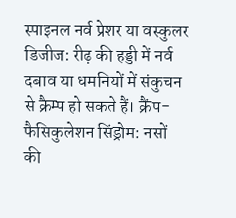स्पाइनल नर्व प्रेशर या वस्कुलर डिजीज: रीढ़ की हड्डी में नर्व दबाव या धमनियों में संकुचन से क्रैम्प हो सकते हैं। क्रैंप-फैसिकुलेशन सिंड्रोम: नसों की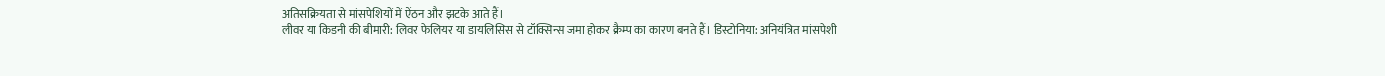अतिसक्रियता से मांसपेशियों में ऐंठन और झटके आते हैं।
लीवर या किडनी की बीमारी: लिवर फेलियर या डायलिसिस से टॉक्सिन्स जमा होकर क्रैम्प का कारण बनते हैं। डिस्टोनिया: अनियंत्रित मांसपेशी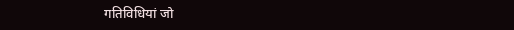गतिविधियां जो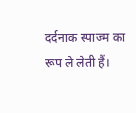दर्दनाक स्पाज्म का रूप ले लेती हैं।